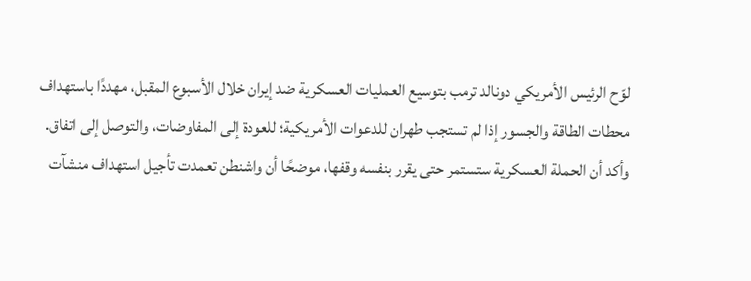لوّح الرئيس الأمريكي دونالد ترمب بتوسيع العمليات العسكرية ضد إيران خلال الأسبوع المقبل، مهددًا باستهداف محطات الطاقة والجسور إذا لم تستجب طهران للدعوات الأمريكية؛ للعودة إلى المفاوضات، والتوصل إلى اتفاق.
وأكد أن الحملة العسكرية ستستمر حتى يقرر بنفسه وقفها، موضحًا أن واشنطن تعمدت تأجيل استهداف منشآت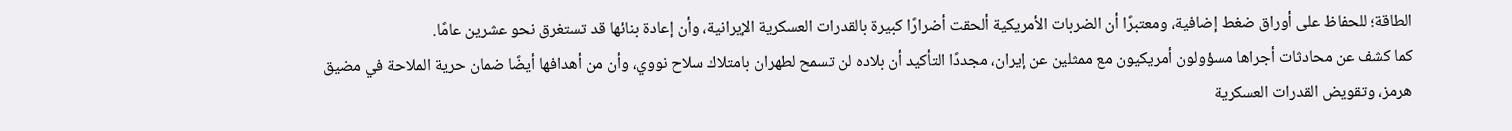الطاقة؛ للحفاظ على أوراق ضغط إضافية، ومعتبرًا أن الضربات الأمريكية ألحقت أضرارًا كبيرة بالقدرات العسكرية الإيرانية، وأن إعادة بنائها قد تستغرق نحو عشرين عامًا.
كما كشف عن محادثات أجراها مسؤولون أمريكيون مع ممثلين عن إيران، مجددًا التأكيد أن بلاده لن تسمح لطهران بامتلاك سلاح نووي، وأن من أهدافها أيضًا ضمان حرية الملاحة في مضيق هرمز، وتقويض القدرات العسكرية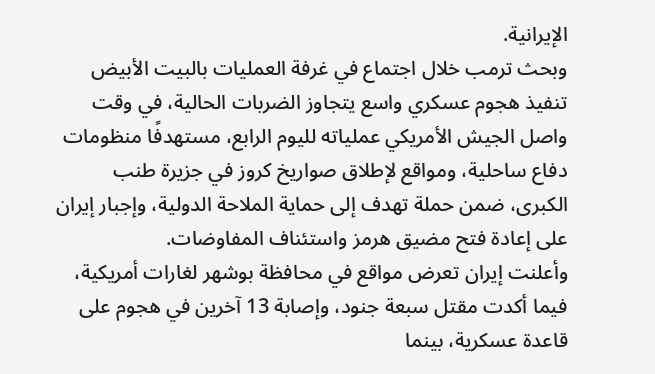الإيرانية.
وبحث ترمب خلال اجتماع في غرفة العمليات بالبيت الأبيض تنفيذ هجوم عسكري واسع يتجاوز الضربات الحالية، في وقت واصل الجيش الأمريكي عملياته لليوم الرابع، مستهدفًا منظومات دفاع ساحلية، ومواقع لإطلاق صواريخ كروز في جزيرة طنب الكبرى، ضمن حملة تهدف إلى حماية الملاحة الدولية، وإجبار إيران على إعادة فتح مضيق هرمز واستئناف المفاوضات.
وأعلنت إيران تعرض مواقع في محافظة بوشهر لغارات أمريكية، فيما أكدت مقتل سبعة جنود، وإصابة 13 آخرين في هجوم على قاعدة عسكرية، بينما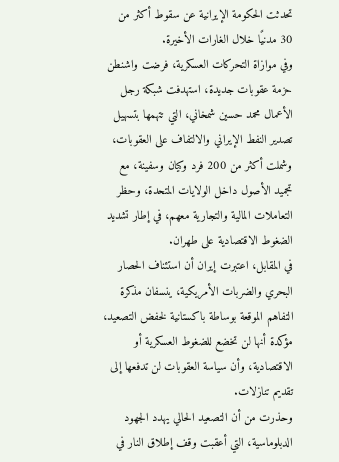تحدثت الحكومة الإيرانية عن سقوط أكثر من 30 مدنيًا خلال الغارات الأخيرة.
وفي موازاة التحركات العسكرية، فرضت واشنطن حزمة عقوبات جديدة، استهدفت شبكة رجل الأعمال محمد حسين شمخاني، التي تتهمها بتسهيل تصدير النفط الإيراني والالتفاف على العقوبات، وشملت أكثر من 200 فرد وكيان وسفينة، مع تجميد الأصول داخل الولايات المتحدة، وحظر التعاملات المالية والتجارية معهم، في إطار تشديد الضغوط الاقتصادية على طهران.
في المقابل، اعتبرت إيران أن استئناف الحصار البحري والضربات الأمريكية، ينسفان مذكرة التفاهم الموقعة بوساطة باكستانية لخفض التصعيد، مؤكدة أنها لن تخضع للضغوط العسكرية أو الاقتصادية، وأن سياسة العقوبات لن تدفعها إلى تقديم تنازلات.
وحذرت من أن التصعيد الحالي يهدد الجهود الدبلوماسية، التي أعقبت وقف إطلاق النار في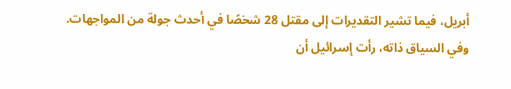أبريل، فيما تشير التقديرات إلى مقتل 28 شخصًا في أحدث جولة من المواجهات.
وفي السياق ذاته، رأت إسرائيل أن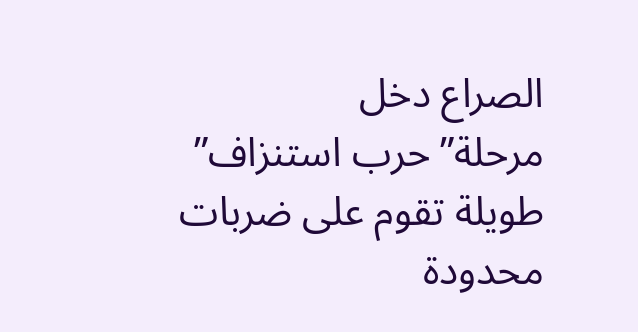الصراع دخل مرحلة”حرب استنزاف” طويلة تقوم على ضربات محدودة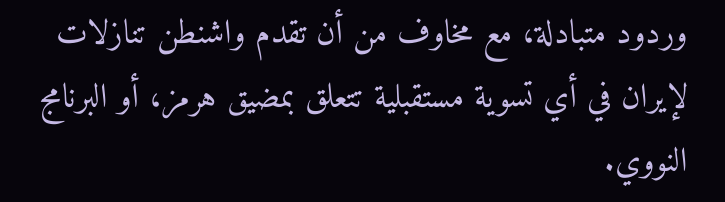وردود متبادلة، مع مخاوف من أن تقدم واشنطن تنازلات لإيران في أي تسوية مستقبلية تتعلق بمضيق هرمز، أو البرنامج النووي.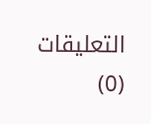التعليقات (0)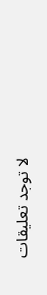لا توجد تعليقات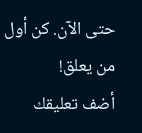حتى الآن. كن أول من يعلق!
أضف تعليقك